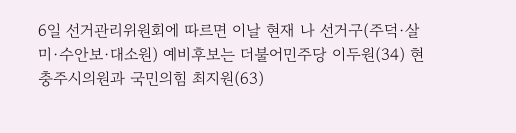6일 선거관리위원회에 따르면 이날 현재 나 선거구(주덕·살미·수안보·대소원) 예비후보는 더불어민주당 이두원(34) 현 충주시의원과 국민의힘 최지원(63)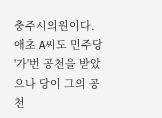충주시의원이다.
애초 A씨도 민주당 '가'번 공천을 받았으나 당이 그의 공천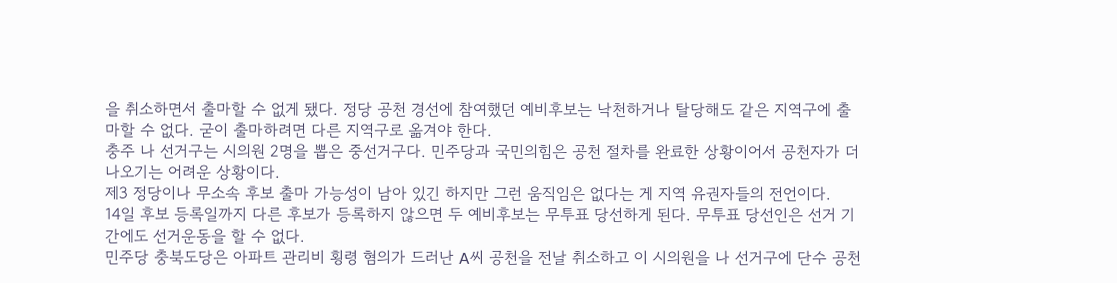을 취소하면서 출마할 수 없게 됐다. 정당 공천 경선에 참여했던 예비후보는 낙천하거나 탈당해도 같은 지역구에 출마할 수 없다. 굳이 출마하려면 다른 지역구로 옮겨야 한다.
충주 나 선거구는 시의원 2명을 뽑은 중선거구다. 민주당과 국민의힘은 공천 절차를 완료한 상황이어서 공천자가 더 나오기는 어려운 상황이다.
제3 정당이나 무소속 후보 출마 가능성이 남아 있긴 하지만 그런 움직임은 없다는 게 지역 유권자들의 전언이다.
14일 후보 등록일까지 다른 후보가 등록하지 않으면 두 예비후보는 무투표 당선하게 된다. 무투표 당선인은 선거 기간에도 선거운동을 할 수 없다.
민주당 충북도당은 아파트 관리비 횡령 혐의가 드러난 A씨 공천을 전날 취소하고 이 시의원을 나 선거구에 단수 공천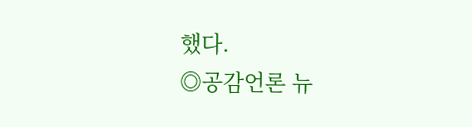했다.
◎공감언론 뉴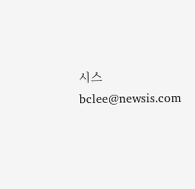시스 bclee@newsis.com